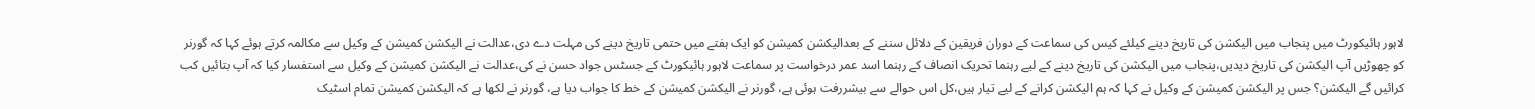لاہور ہائیکورٹ میں پنجاب میں الیکشن کی تاریخ دینے کیلئے کیس کی سماعت کے دوران فریقین کے دلائل سننے کے بعدالیکشن کمیشن کو ایک ہفتے میں حتمی تاریخ دینے کی مہلت دے دی،عدالت نے الیکشن کمیشن کے وکیل سے مکالمہ کرتے ہوئے کہا کہ گورنر کو چھوڑیں آپ الیکشن کی تاریخ دیدیں،پنجاب میں الیکشن کی تاریخ دینے کے لیے رہنما تحریک انصاف کے رہنما اسد عمر درخواست پر سماعت لاہور ہائیکورٹ کے جسٹس جواد حسن نے کی،عدالت نے الیکشن کمیشن کے وکیل سے استفسار کیا کہ آپ بتائیں کب کرائیں گے الیکشن؟ جس پر الیکشن کمیشن کے وکیل نے کہا کہ ہم الیکشن کرانے کے لیے تیار ہیں،کل اس حوالے سے بیشررفت ہوئی ہے، گورنر نے الیکشن کمیشن کے خط کا جواب دیا ہے، گورنر نے لکھا ہے کہ الیکشن کمیشن تمام اسٹیک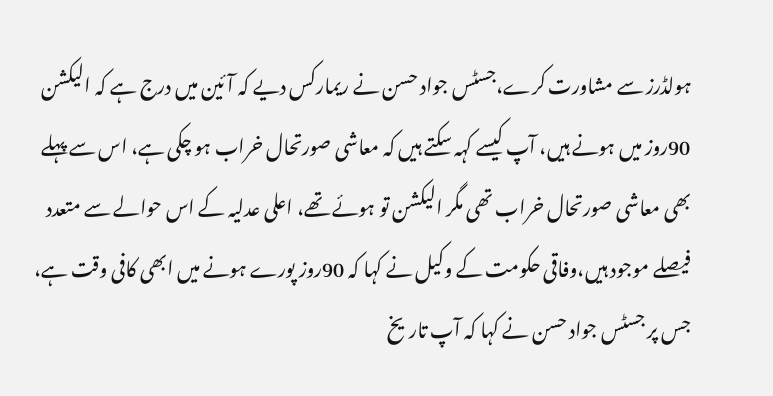ہولڈرز سے مشاورت کرے،جسٹس جواد حسن نے ریمارکس دیے کہ آئین میں درج ہے کہ الیکشن 90روز میں ہونے ہیں، آپ کیسے کہہ سکتے ہیں کہ معاشی صورتحال خراب ہو چکی ہے، اس سے پہلے بھی معاشی صورتحال خراب تھی مگر الیکشن تو ہوئے تھے، اعلی عدلیہ کے اس حوالے سے متعدد فیصلے موجود ہیں،وفاقی حکومت کے وکیل نے کہا کہ 90روز پورے ہونے میں ابھی کافی وقت ہے، جس پر جسٹس جواد حسن نے کہا کہ آپ تاریخ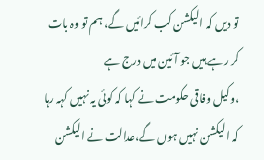تو دیں کہ الیکشن کب کرائیں گے، ہم تو وہ بات کر رہے ہیں جو آئین میں درج ہے
،وکیل وفاقی حکومت نے کہا کہ کوئی یہ نہیں کہہ رہا کہ الیکشن نہیں ہوں گے،عدالت نے الیکشن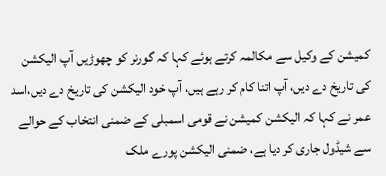کمیشن کے وکیل سے مکالمہ کرتے ہوئے کہا کہ گورنر کو چھوڑیں آپ الیکشن کی تاریخ دے دیں، آپ اتنا کام کر رہے ہیں، آپ خود الیکشن کی تاریخ دے دیں،اسد عمر نے کہا کہ الیکشن کمیشن نے قومی اسمبلی کے ضمنی انتخاب کے حوالے سے شیڈول جاری کر دیا ہے، ضمنی الیکشن پورے ملک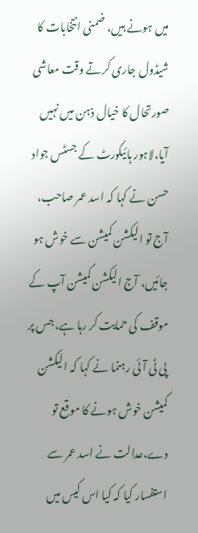میں ہونے ہیں، ضمنی انتخابات کا شیڈول جاری کرتے وقت معاشی صورتحال کا خیال ذہن میں نہیں آیا،لاہور ہائیکورٹ کے جسٹس جواد حسن نے کہا کہ اسد عمر صاحب، آج تو الیکشن کمیشن سے خوش ہو جائیں، آج الیکشن کمیشن آپ کے موقف کی حمایت کر رہا ہے، جس پر پی ٹی آئی رہنما نے کہا کہ الیکشن کمیشن خوش ہونے کا موقع تو دے،عدالت نے اسد عمر سے استفسار کیا کہ کیا اس کیس میں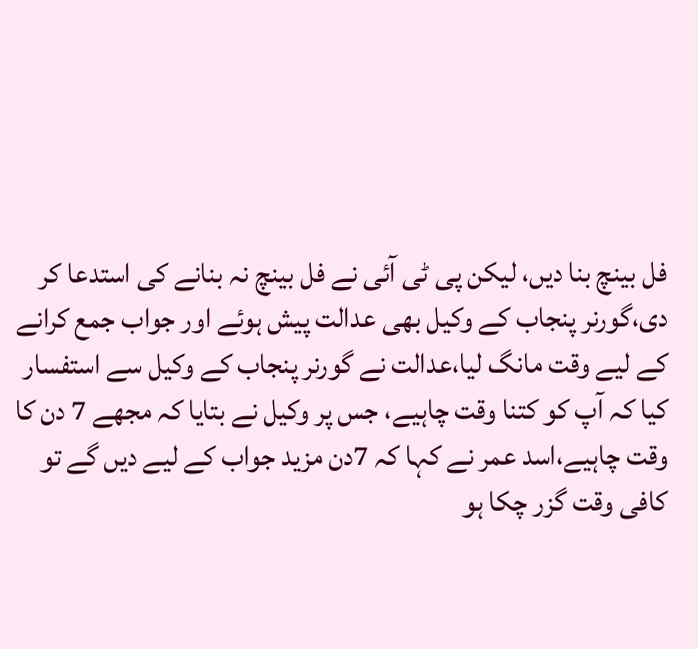فل بینچ بنا دیں، لیکن پی ٹی آئی نے فل بینچ نہ بنانے کی استدعا کر دی،گورنر پنجاب کے وکیل بھی عدالت پیش ہوئے اور جواب جمع کرانے کے لیے وقت مانگ لیا،عدالت نے گورنر پنجاب کے وکیل سے استفسار کیا کہ آپ کو کتنا وقت چاہیے، جس پر وکیل نے بتایا کہ مجھے 7 دن کا وقت چاہیے،اسد عمر نے کہا کہ 7دن مزید جواب کے لیے دیں گے تو کافی وقت گزر چکا ہو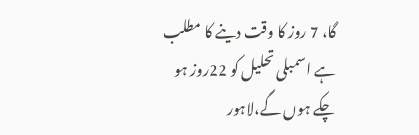گا، 7 روز کا وقت دینے کا مطلب ہے اسمبلی تحلیل کو 22روز ہو چکے ہوں گے،لاہور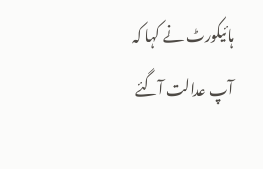ہائیکورٹ نے کہا کہ آپ عدالت آگئے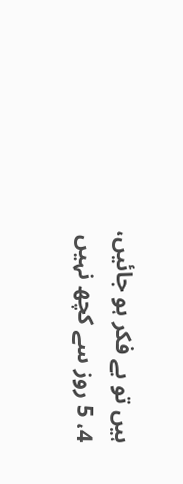ہیں تو بے فکر ہو جائیں، 4، 5 روز سے کچھ نہیں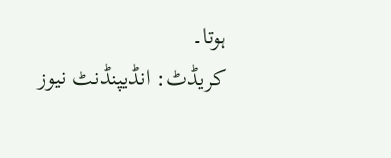ہوتا۔
کریڈٹ: انڈیپنڈنٹ نیوز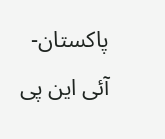پاکستان-آئی این پی